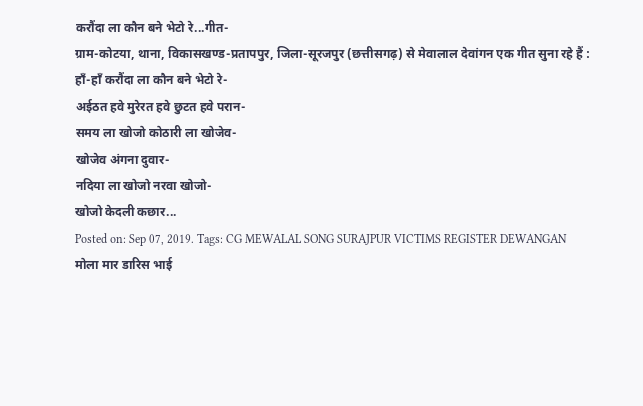करौंदा ला कौन बने भेटो रे...गीत-
ग्राम-कोटया, थाना, विकासखण्ड-प्रतापपुर, जिला-सूरजपुर (छत्तीसगढ़) से मेवालाल देवांगन एक गीत सुना रहे हैं :
हाँ-हाँ करौंदा ला कौन बने भेटो रे-
अईठत हवे मुरेरत हवे छुटत हवे परान-
समय ला खोजो कोठारी ला खोजेव-
खोजेव अंगना दुवार-
नदिया ला खोजो नरवा खोजो-
खोजो केदली कछार...
Posted on: Sep 07, 2019. Tags: CG MEWALAL SONG SURAJPUR VICTIMS REGISTER DEWANGAN
मोला मार डारिस भाई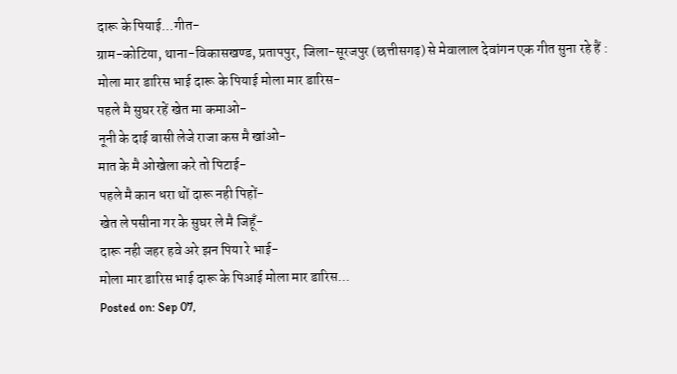दारू के पियाई...गीत-
ग्राम-कोटिया, थाना-विकासखण्ड, प्रतापपुर, जिला-सूरजपुर (छत्तीसगढ़) से मेवालाल देवांगन एक गीत सुना रहे हैं :
मोला मार डारिस भाई दारू के पियाई मोला मार डारिस-
पहले मै सुघर रहें खेत मा कमाओ-
नूनी के दाई बासी लेजे राजा कस मै खांओ-
मात के मै ओखेला करे तो पिटाई-
पहले मै कान धरा थों दारू नही पिहों-
खेत ले पसीना गर के सुघर ले मै जिहूँ-
दारू नही जहर हवे अरे झन पिया रे भाई-
मोला मार डारिस भाई दारू के पिआई मोला मार डारिस...
Posted on: Sep 07,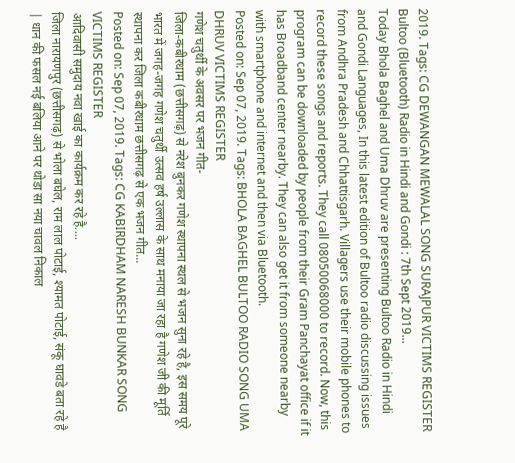2019. Tags: CG DEWANGAN MEWALAL SONG SURAJPUR VICTIMS REGISTER
Bultoo (Bluetooth) Radio in Hindi and Gondi : 7th Sept 2019...
Today Bhola Baghel and Uma Dhruv are presenting Bultoo Radio in Hindi and Gondi Languages, In this latest edition of Bultoo radio discussing issues from Andhra Pradesh and Chhattisgarh. Villagers use their mobile phones to record these songs and reports. They call 08050068000 to record. Now, this program can be downloaded by people from their Gram Panchayat office if it has Broadband center nearby. They can also get it from someone nearby with smartphone and internet and then via Bluetooth.
Posted on: Sep 07, 2019. Tags: BHOLA BAGHEL BULTOO RADIO SONG UMA DHRUV VICTIMS REGISTER
गणेश चतुर्थी के अवसर पर भजन गीत-
जिला-कबीरधाम (छत्तीसगढ़) से नरेश बुनकर गणेश स्थापना स्थल से भजन सुना रहे है, इस समय पूरे भारत में जगह-जगह गणेश चतुर्थी उत्सव हर्ष उल्लास के साथ मनाया जा रहा है गणेश जी की मूर्ति स्थापना कर जिला कबीरधाम छत्तीसगढ़ से एक भजन गीत...
Posted on: Sep 07, 2019. Tags: CG KABIRDHAM NARESH BUNKAR SONG VICTIMS REGISTER
आदिवासी समुदाय नवा खाई का कार्यक्रम कर रहे है....
जिला नारायणपुर (छत्तीसगढ़) से भोला बघेल, राम लाल पोटाई, श्यामत पोटाई, संकू घावडे बता रहे है | धान की फसल नई बलिया आने पर थोडा सा नया चावल निकाल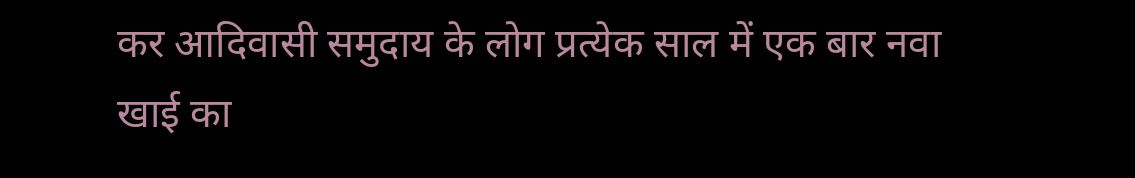कर आदिवासी समुदाय के लोग प्रत्येक साल में एक बार नवा खाई का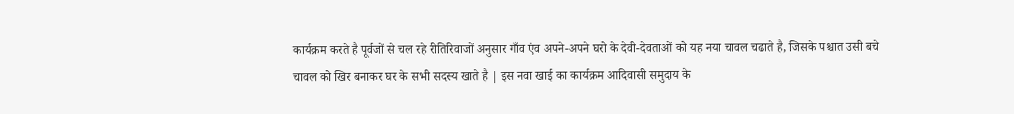कार्यक्रम करते है पूर्वजों से चल रहे रीतिरिवाजों अनुसार गाँव एंव अपने-अपने घरो के देवी-देवताओं को यह नया चावल चढाते है, जिसके पश्चात उसी बचे चावल को खिर बनाकर घर के सभी सदस्य खाते है | इस नवा खाई का कार्यक्रम आदिवासी समुदाय के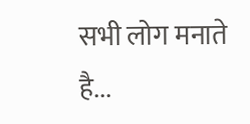सभी लोग मनाते है...